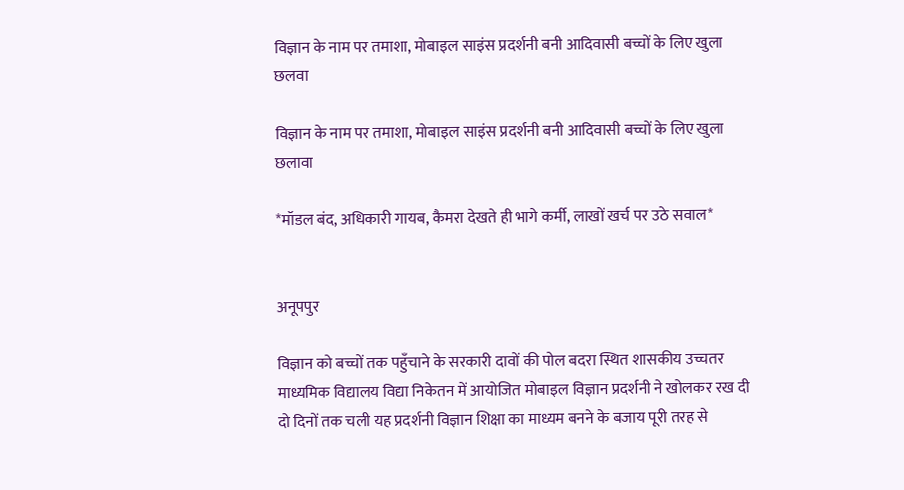विज्ञान के नाम पर तमाशा, मोबाइल साइंस प्रदर्शनी बनी आदिवासी बच्चों के लिए खुला छलवा

विज्ञान के नाम पर तमाशा, मोबाइल साइंस प्रदर्शनी बनी आदिवासी बच्चों के लिए खुला छलावा

*मॉडल बंद, अधिकारी गायब, कैमरा देखते ही भागे कर्मी, लाखों खर्च पर उठे सवाल*


अनूपपुर

विज्ञान को बच्चों तक पहुँचाने के सरकारी दावों की पोल बदरा स्थित शासकीय उच्चतर माध्यमिक विद्यालय विद्या निकेतन में आयोजित मोबाइल विज्ञान प्रदर्शनी ने खोलकर रख दी दो दिनों तक चली यह प्रदर्शनी विज्ञान शिक्षा का माध्यम बनने के बजाय पूरी तरह से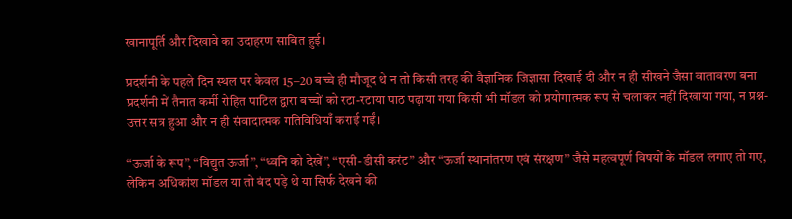खानापूर्ति और दिखावे का उदाहरण साबित हुई।

प्रदर्शनी के पहले दिन स्थल पर केवल 15–20 बच्चे ही मौजूद थे न तो किसी तरह की वैज्ञानिक जिज्ञासा दिखाई दी और न ही सीखने जैसा वातावरण बना प्रदर्शनी में तैनात कर्मी रोहित पाटिल द्वारा बच्चों को रटा-रटाया पाठ पढ़ाया गया किसी भी मॉडल को प्रयोगात्मक रूप से चलाकर नहीं दिखाया गया, न प्रश्न-उत्तर सत्र हुआ और न ही संवादात्मक गतिविधियाँ कराई गईं।

“ऊर्जा के रूप”, “विद्युत ऊर्जा”, “ध्वनि को देखें”, “एसी-डीसी करंट” और “ऊर्जा स्थानांतरण एवं संरक्षण” जैसे महत्वपूर्ण विषयों के मॉडल लगाए तो गए, लेकिन अधिकांश मॉडल या तो बंद पड़े थे या सिर्फ देखने की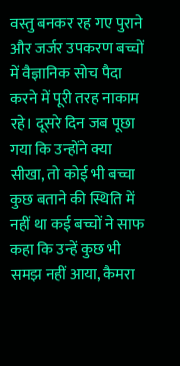वस्तु बनकर रह गए पुराने और जर्जर उपकरण बच्चों में वैज्ञानिक सोच पैदा करने में पूरी तरह नाकाम रहे। दूसरे दिन जब पूछा गया कि उन्होंने क्या सीखा, तो कोई भी बच्चा कुछ बताने की स्थिति में नहीं था कई बच्चों ने साफ कहा कि उन्हें कुछ भी समझ नहीं आया, कैमरा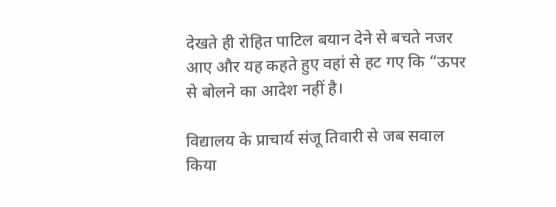देखते ही रोहित पाटिल बयान देने से बचते नजर आए और यह कहते हुए वहां से हट गए कि “ऊपर से बोलने का आदेश नहीं है।

विद्यालय के प्राचार्य संजू तिवारी से जब सवाल किया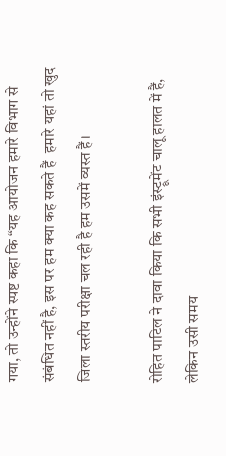गया, तो उन्होंने स्पष्ट कहा कि “यह आयोजन हमारे विभाग से संबंधित नहीं है, इस पर हम क्या कह सकते हैं  हमारे यहां तो खुद जिला स्तरीय परीक्षा चल रही है हम उसमें व्यस्त हैं।

रोहित पाटिल ने दावा किया कि सभी इंस्ट्रूमेंट चालू हालत में हैं, लेकिन उसी समय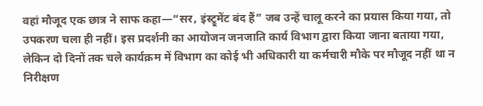वहां मौजूद एक छात्र ने साफ कहा—“सर, इंस्ट्रूमेंट बंद हैं” जब उन्हें चालू करने का प्रयास किया गया, तो उपकरण चला ही नहीं। इस प्रदर्शनी का आयोजन जनजाति कार्य विभाग द्वारा किया जाना बताया गया, लेकिन दो दिनों तक चले कार्यक्रम में विभाग का कोई भी अधिकारी या कर्मचारी मौके पर मौजूद नहीं था न निरीक्षण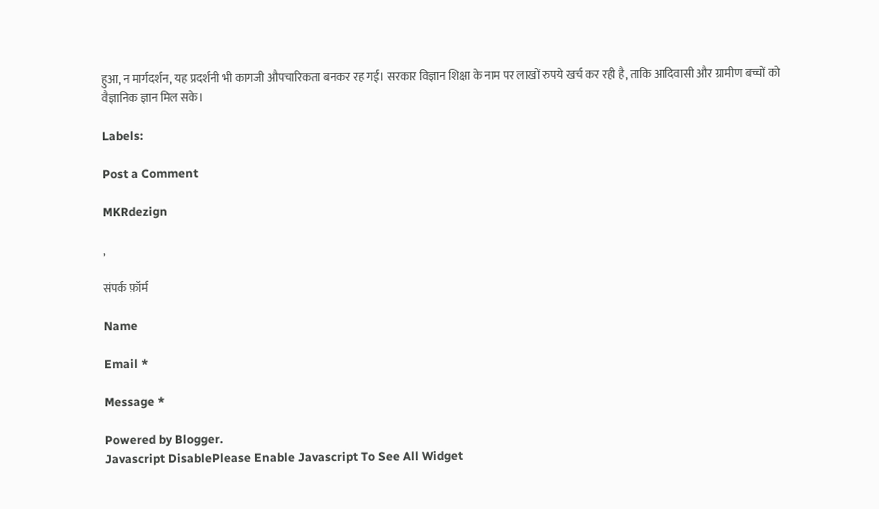हुआ, न मार्गदर्शन, यह प्रदर्शनी भी कागजी औपचारिकता बनकर रह गई। सरकार विज्ञान शिक्षा के नाम पर लाखों रुपये खर्च कर रही है, ताकि आदिवासी और ग्रामीण बच्चों को वैज्ञानिक ज्ञान मिल सके।

Labels:

Post a Comment

MKRdezign

,

संपर्क फ़ॉर्म

Name

Email *

Message *

Powered by Blogger.
Javascript DisablePlease Enable Javascript To See All Widget